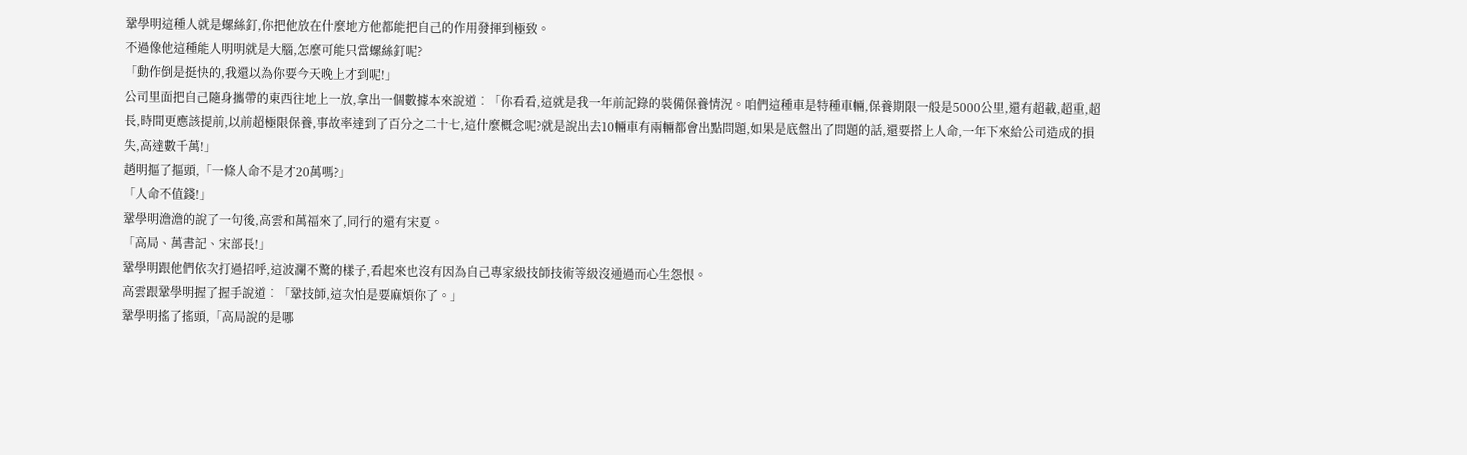鞏學明這種人就是螺絲釘,你把他放在什麼地方他都能把自己的作用發揮到極致。
不過像他這種能人明明就是大腦,怎麼可能只當螺絲釘呢?
「動作倒是挺快的,我還以為你要今天晚上才到呢!」
公司里面把自己隨身攜帶的東西往地上一放,拿出一個數據本來說道︰「你看看,這就是我一年前記錄的裝備保養情況。咱們這種車是特種車輛,保養期限一般是5000公里,還有超載,超重,超長,時間更應該提前,以前超極限保養,事故率達到了百分之二十七,這什麼概念呢?就是說出去10輛車有兩輛都會出點問題,如果是底盤出了問題的話,還要搭上人命,一年下來給公司造成的損失,高達數千萬!」
趙明摳了摳頭,「一條人命不是才20萬嗎?」
「人命不值錢!」
鞏學明澹澹的說了一句後,高雲和萬福來了,同行的還有宋夏。
「高局、萬書記、宋部長!」
鞏學明跟他們依次打過招呼,這波瀾不驚的樣子,看起來也沒有因為自己專家級技師技術等級沒通過而心生怨恨。
高雲跟鞏學明握了握手說道︰「鞏技師,這次怕是要麻煩你了。」
鞏學明搖了搖頭,「高局說的是哪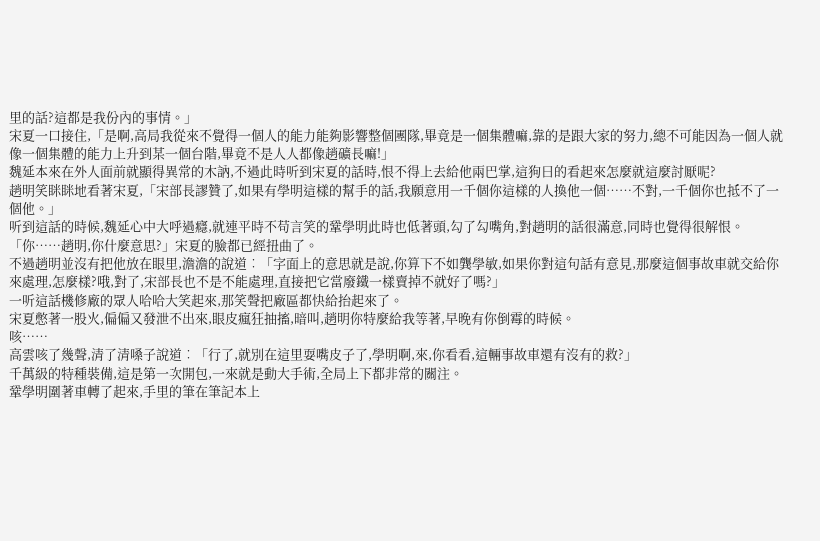里的話?這都是我份內的事情。」
宋夏一口接住,「是啊,高局我從來不覺得一個人的能力能夠影響整個團隊,畢竟是一個集體嘛,靠的是跟大家的努力,總不可能因為一個人就像一個集體的能力上升到某一個台階,畢竟不是人人都像趙礦長嘛!」
魏延本來在外人面前就顯得異常的木訥,不過此時听到宋夏的話時,恨不得上去給他兩巴掌,這狗曰的看起來怎麼就這麼討厭呢?
趙明笑眯眯地看著宋夏,「宋部長謬贊了,如果有學明這樣的幫手的話,我願意用一千個你這樣的人換他一個……不對,一千個你也抵不了一個他。」
听到這話的時候,魏延心中大呼過癮,就連平時不苟言笑的鞏學明此時也低著頭,勾了勾嘴角,對趙明的話很滿意,同時也覺得很解恨。
「你……趙明,你什麼意思?」宋夏的臉都已經扭曲了。
不過趙明並沒有把他放在眼里,澹澹的說道︰「字面上的意思就是說,你算下不如龔學敏,如果你對這句話有意見,那麼這個事故車就交給你來處理,怎麼樣?哦,對了,宋部長也不是不能處理,直接把它當廢鐵一樣賣掉不就好了嗎?」
一听這話機修廠的眾人哈哈大笑起來,那笑聲把廠區都快給抬起來了。
宋夏憋著一股火,偏偏又發泄不出來,眼皮瘋狂抽搐,暗叫,趙明你特麼給我等著,早晚有你倒霉的時候。
咳……
高雲咳了幾聲,清了清嗓子說道︰「行了,就別在這里耍嘴皮子了,學明啊,來,你看看,這輛事故車還有沒有的救?」
千萬級的特種裝備,這是第一次開包,一來就是動大手術,全局上下都非常的關注。
鞏學明圍著車轉了起來,手里的筆在筆記本上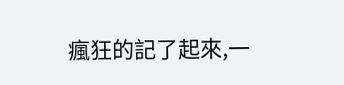瘋狂的記了起來,一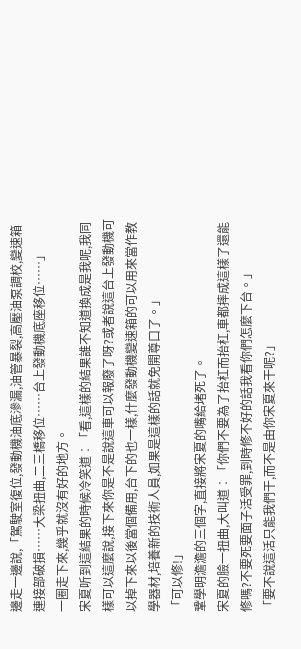邊走一邊說,「駕駛室復位,發動機油底滲漏,油管暴裂,高壓油泵調校,變速箱連接部破損……大梁扭曲,二三橋移位……台上發動機底座移位……」
一圈走下來,幾乎就沒有好的地方。
宋夏听到這結果的時候冷笑道︰「看,這樣的結果誰不知道換成是我呢,我同樣可以這麼說,接下來你是不是說這車可以報廢了呀?或者說這台上發動機可以掉下來以後當個備用,台下的也一樣,什麼發動機變速箱的可以用來當作教學器材,培養新的技術人員,如果是這樣的話就免開尊口了。」
「可以修!」
鞏學明澹澹的三個字,直接將宋夏的嘴給堵死了。
宋夏的臉一扭曲,大叫道︰「你們不要為了抬杠而抬杠,車都摔成這樣了還能修嗎?不要死要面子活受罪,到時修不好的話我看你們怎麼下台。」
「要不說這活只能我們干,而不是由你宋夏來干呢?」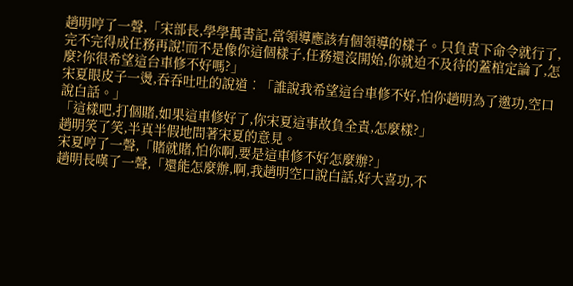趙明哼了一聲,「宋部長,學學萬書記,當領導應該有個領導的樣子。只負責下命令就行了,完不完得成任務再說!而不是像你這個樣子,任務還沒開始,你就迫不及待的蓋棺定論了,怎麼?你很希望這台車修不好嗎?」
宋夏眼皮子一燙,吞吞吐吐的說道︰「誰說我希望這台車修不好,怕你趙明為了邀功,空口說白話。」
「這樣吧,打個賭,如果這車修好了,你宋夏這事故負全責,怎麼樣?」
趙明笑了笑,半真半假地問著宋夏的意見。
宋夏哼了一聲,「賭就賭,怕你啊,要是這車修不好怎麼辦?」
趙明長嘆了一聲,「還能怎麼辦,啊,我趙明空口說白話,好大喜功,不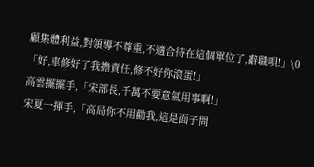顧集體利益,對領導不尊重,不適合待在這個單位了,辭職唄!」\0
「好,車修好了我擔責任,修不好你滾蛋!」
高雲擺擺手,「宋部長,千萬不要意氣用事啊!」
宋夏一揮手,「高局你不用勸我,這是面子問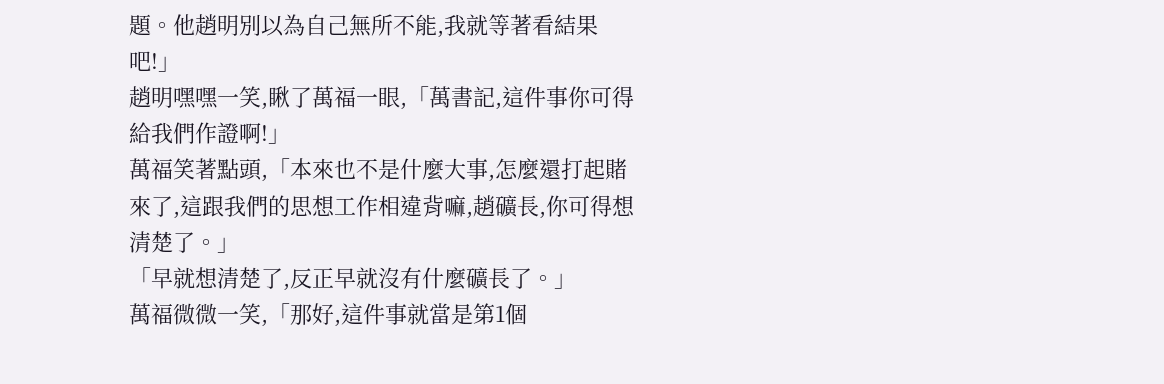題。他趙明別以為自己無所不能,我就等著看結果吧!」
趙明嘿嘿一笑,瞅了萬福一眼,「萬書記,這件事你可得給我們作證啊!」
萬福笑著點頭,「本來也不是什麼大事,怎麼還打起賭來了,這跟我們的思想工作相違背嘛,趙礦長,你可得想清楚了。」
「早就想清楚了,反正早就沒有什麼礦長了。」
萬福微微一笑,「那好,這件事就當是第1個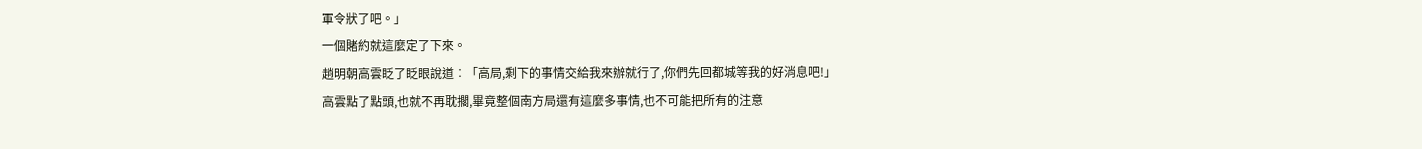軍令狀了吧。」
一個賭約就這麼定了下來。
趙明朝高雲眨了眨眼說道︰「高局,剩下的事情交給我來辦就行了,你們先回都城等我的好消息吧!」
高雲點了點頭,也就不再耽擱,畢竟整個南方局還有這麼多事情,也不可能把所有的注意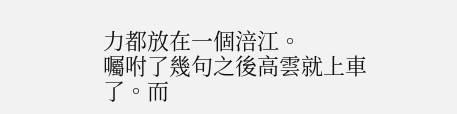力都放在一個涪江。
囑咐了幾句之後高雲就上車了。而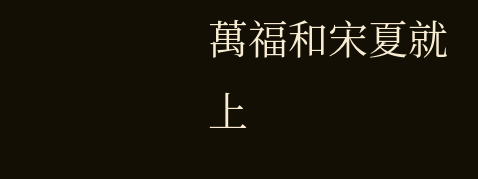萬福和宋夏就上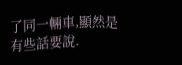了同一輛車,顯然是有些話要說.